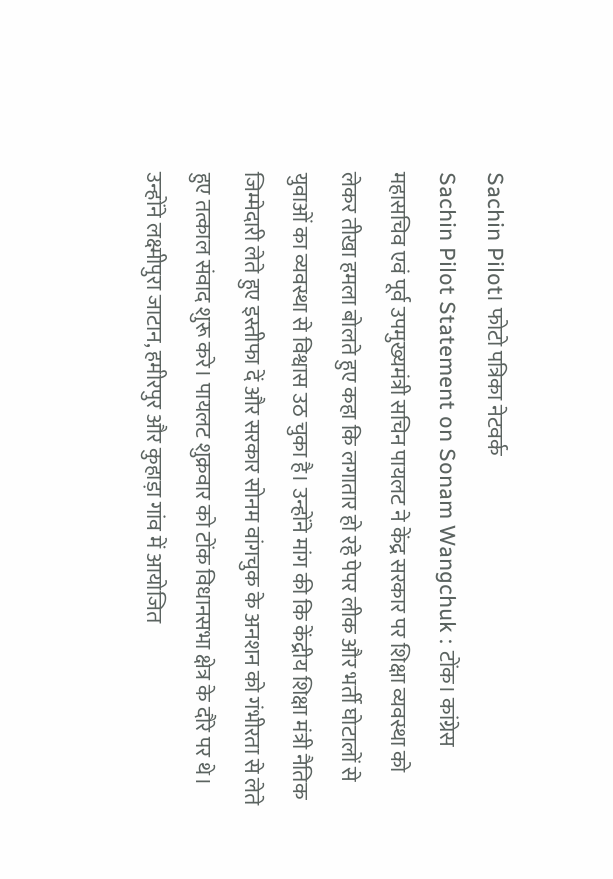Sachin Pilot। फोटो पत्रिका नेटवर्क
Sachin Pilot Statement on Sonam Wangchuk : टोंक। कांग्रेस महासचिव एवं पूर्व उपमुख्यमंत्री सचिन पायलट ने केंद्र सरकार पर शिक्षा व्यवस्था को लेकर तीखा हमला बोलते हुए कहा कि लगातार हो रहे पेपर लीक और भर्ती घोटालों से युवाओं का व्यवस्था से विश्वास उठ चुका है। उन्होंने मांग की कि केंद्रीय शिक्षा मंत्री नैतिक जिम्मेदारी लेते हुए इस्तीफा दें और सरकार सोनम वांगचुक के अनशन को गंभीरता से लेते हुए तत्काल संवाद शुरू करे। पायलट शुक्रवार को टोंक विधानसभा क्षेत्र के दौरे पर थे। उन्होंने लक्ष्मीपुरा जाटान, हमीरपुर और कुहाड़ा गांव में आयोजित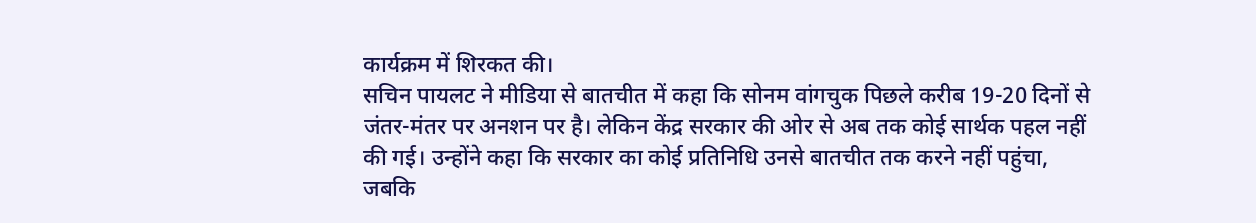कार्यक्रम में शिरकत की।
सचिन पायलट ने मीडिया से बातचीत में कहा कि सोनम वांगचुक पिछले करीब 19-20 दिनों से जंतर-मंतर पर अनशन पर है। लेकिन केंद्र सरकार की ओर से अब तक कोई सार्थक पहल नहीं की गई। उन्होंने कहा कि सरकार का कोई प्रतिनिधि उनसे बातचीत तक करने नहीं पहुंचा, जबकि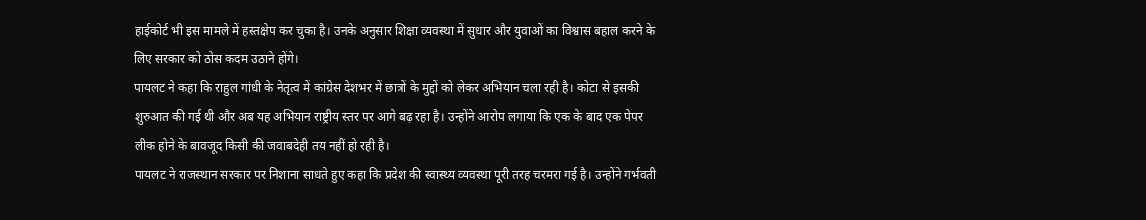हाईकोर्ट भी इस मामले में हस्तक्षेप कर चुका है। उनके अनुसार शिक्षा व्यवस्था में सुधार और युवाओं का विश्वास बहाल करने के लिए सरकार को ठोस कदम उठाने होंगे।
पायलट ने कहा कि राहुल गांधी के नेतृत्व में कांग्रेस देशभर में छात्रों के मुद्दों को लेकर अभियान चला रही है। कोटा से इसकी शुरुआत की गई थी और अब यह अभियान राष्ट्रीय स्तर पर आगे बढ़ रहा है। उन्होंने आरोप लगाया कि एक के बाद एक पेपर लीक होने के बावजूद किसी की जवाबदेही तय नहीं हो रही है।
पायलट ने राजस्थान सरकार पर निशाना साधते हुए कहा कि प्रदेश की स्वास्थ्य व्यवस्था पूरी तरह चरमरा गई है। उन्होंने गर्भवती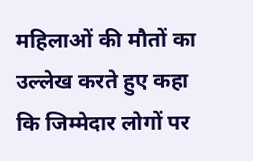महिलाओं की मौतों का उल्लेख करते हुए कहा कि जिम्मेदार लोगों पर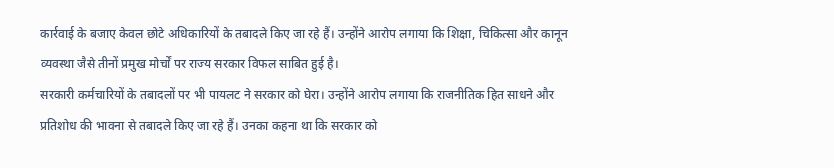कार्रवाई के बजाए केवल छोटे अधिकारियों के तबादले किए जा रहे हैं। उन्होंने आरोप लगाया कि शिक्षा, चिकित्सा और कानून व्यवस्था जैसे तीनों प्रमुख मोर्चों पर राज्य सरकार विफल साबित हुई है।
सरकारी कर्मचारियों के तबादलों पर भी पायलट ने सरकार को घेरा। उन्होंने आरोप लगाया कि राजनीतिक हित साधने और प्रतिशोध की भावना से तबादले किए जा रहे हैं। उनका कहना था कि सरकार को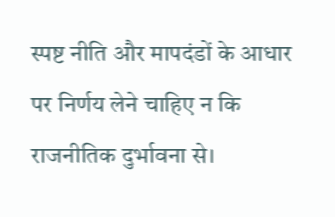स्पष्ट नीति और मापदंडों के आधार पर निर्णय लेने चाहिए न कि राजनीतिक दुर्भावना से।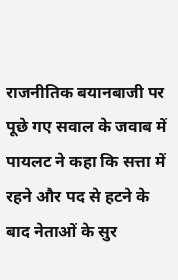राजनीतिक बयानबाजी पर पूछे गए सवाल के जवाब में पायलट ने कहा कि सत्ता में रहने और पद से हटने के बाद नेताओं के सुर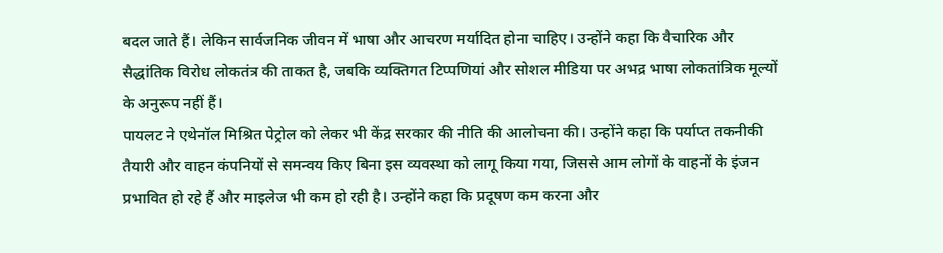बदल जाते हैं। लेकिन सार्वजनिक जीवन में भाषा और आचरण मर्यादित होना चाहिए। उन्होंने कहा कि वैचारिक और सैद्धांतिक विरोध लोकतंत्र की ताकत है, जबकि व्यक्तिगत टिप्पणियां और सोशल मीडिया पर अभद्र भाषा लोकतांत्रिक मूल्यों के अनुरूप नहीं हैं।
पायलट ने एथेनॉल मिश्रित पेट्रोल को लेकर भी केंद्र सरकार की नीति की आलोचना की। उन्होंने कहा कि पर्याप्त तकनीकी तैयारी और वाहन कंपनियों से समन्वय किए बिना इस व्यवस्था को लागू किया गया, जिससे आम लोगों के वाहनों के इंजन प्रभावित हो रहे हैं और माइलेज भी कम हो रही है। उन्होंने कहा कि प्रदूषण कम करना और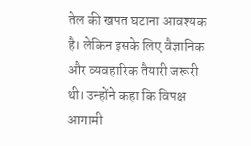तेल की खपत घटाना आवश्यक है। लेकिन इसके लिए वैज्ञानिक और व्यवहारिक तैयारी जरूरी थी। उन्होंने कहा कि विपक्ष आगामी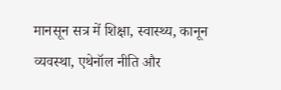मानसून सत्र में शिक्षा, स्वास्थ्य, कानून व्यवस्था, एथेनॉल नीति और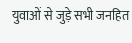युवाओं से जुड़े सभी जनहित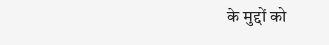के मुद्दों को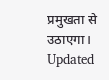प्रमुखता से उठाएगा।
Updated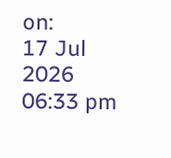on:
17 Jul 2026 06:33 pm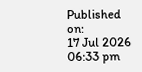Published on:
17 Jul 2026 06:33 pm